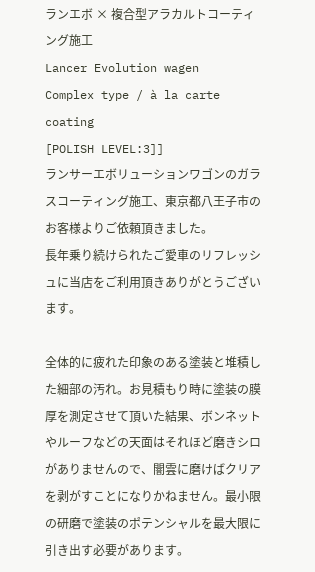ランエボ × 複合型アラカルトコーティング施工
Lancer Evolution wagen
Complex type / à la carte coating
[POLISH LEVEL:3]]
ランサーエボリューションワゴンのガラスコーティング施工、東京都八王子市のお客様よりご依頼頂きました。
長年乗り続けられたご愛車のリフレッシュに当店をご利用頂きありがとうございます。

全体的に疲れた印象のある塗装と堆積した細部の汚れ。お見積もり時に塗装の膜厚を測定させて頂いた結果、ボンネットやルーフなどの天面はそれほど磨きシロがありませんので、闇雲に磨けばクリアを剥がすことになりかねません。最小限の研磨で塗装のポテンシャルを最大限に引き出す必要があります。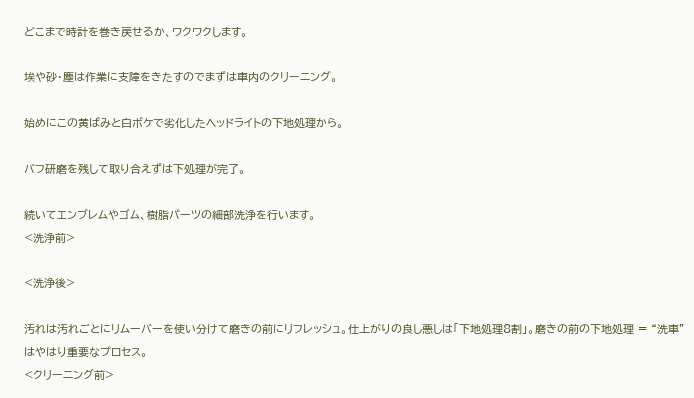どこまで時計を巻き戻せるか、ワクワクします。

埃や砂・塵は作業に支障をきたすのでまずは車内のクリーニング。

始めにこの黄ばみと白ボケで劣化したヘッドライトの下地処理から。

バフ研磨を残して取り合えずは下処理が完了。

続いてエンブレムやゴム、樹脂パーツの細部洗浄を行います。
<洗浄前>

<洗浄後>

汚れは汚れごとにリムーバーを使い分けて磨きの前にリフレッシュ。仕上がりの良し悪しは「下地処理8割」。磨きの前の下地処理 = “洗車” はやはり重要なプロセス。
<クリーニング前>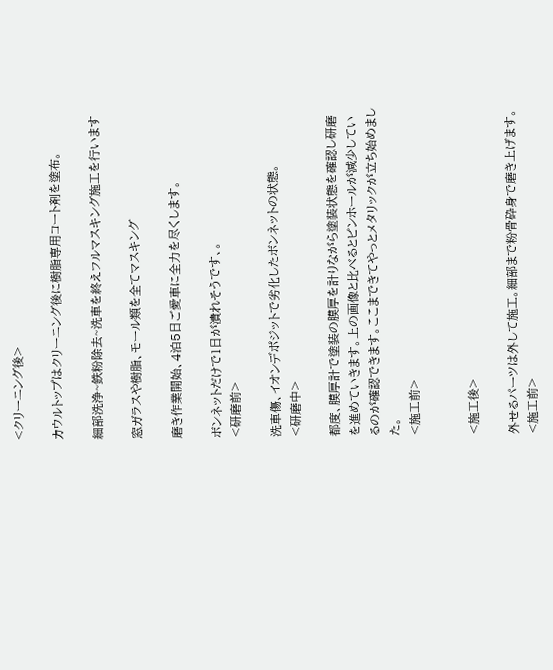<クリーニング後>

カウルトップはクリーニング後に樹脂専用コート剤を塗布。

細部洗浄~鉄粉除去~洗車を終えフルマスキング施工を行います

窓ガラスや樹脂、モール類を全てマスキング

磨き作業開始、4泊5日ご愛車に全力を尽くします。

ボンネットだけで1日が潰れそうです、。
<研磨前>

洗車傷、イオンデポジットで劣化したボンネットの状態。
<研磨中>

都度、膜厚計で塗装の膜厚を計りながら塗装状態を確認し研磨を進めていきます。上の画像と比べるとピンホールが減少しているのが確認できます。ここまできてやっとメタリックが立ち始めました。
<施工前>


<施工後>

外せるパーツは外して施工。細部まで粉骨砕身で磨き上げます。
<施工前>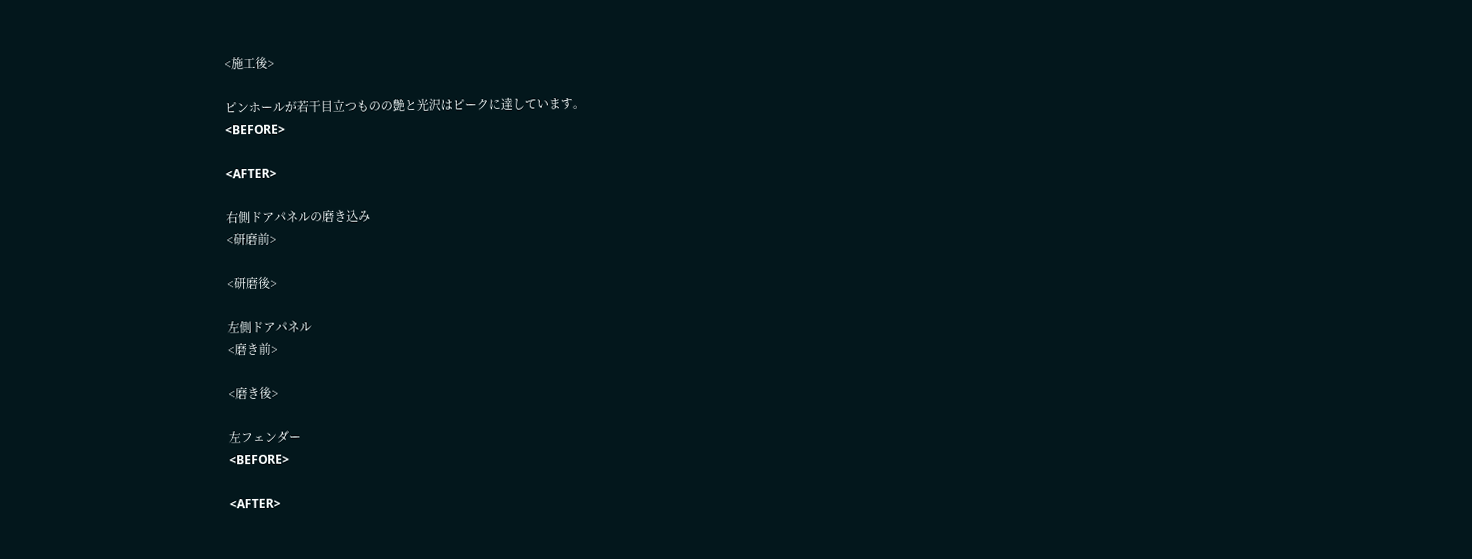<施工後>

ピンホールが若干目立つものの艶と光沢はピークに達しています。
<BEFORE>

<AFTER>

右側ドアパネルの磨き込み
<研磨前>

<研磨後>

左側ドアパネル
<磨き前>

<磨き後>

左フェンダー
<BEFORE>

<AFTER>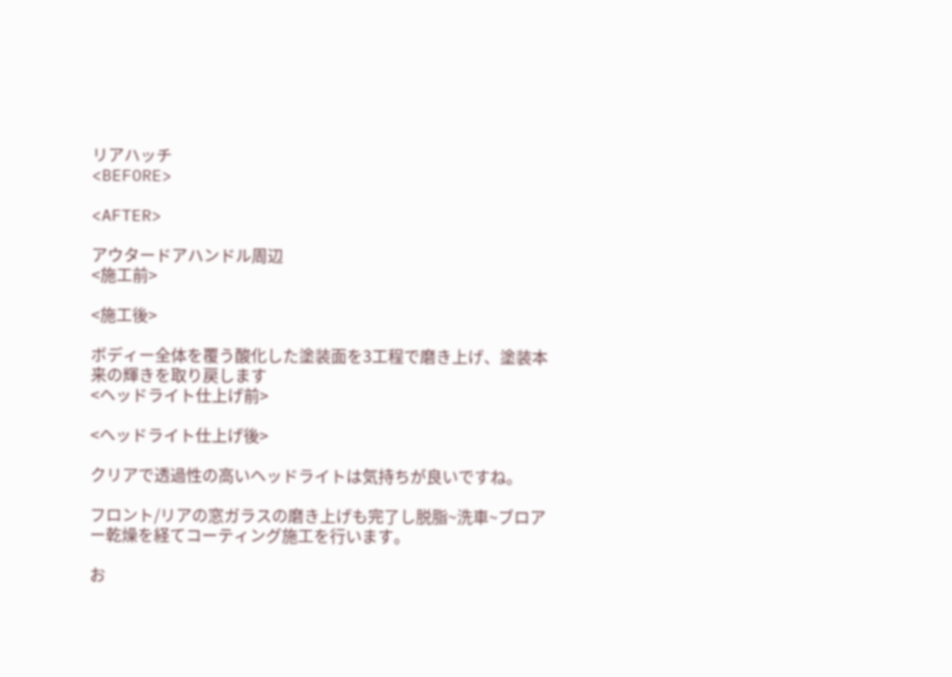リアハッチ
<BEFORE>

<AFTER>

アウタードアハンドル周辺
<施工前>

<施工後>

ボディー全体を覆う酸化した塗装面を3工程で磨き上げ、塗装本来の輝きを取り戻します
<ヘッドライト仕上げ前>

<ヘッドライト仕上げ後>

クリアで透過性の高いヘッドライトは気持ちが良いですね。

フロント/リアの窓ガラスの磨き上げも完了し脱脂~洗車~ブロアー乾燥を経てコーティング施工を行います。

お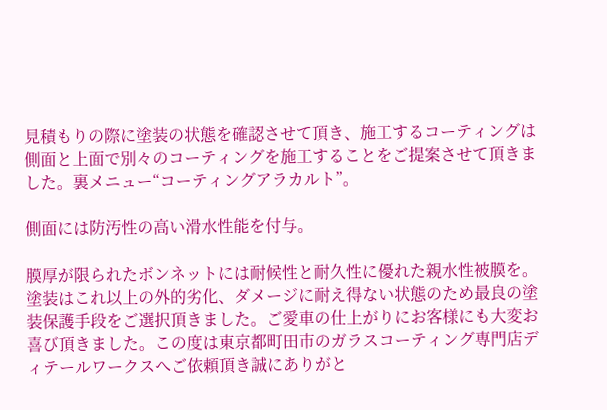見積もりの際に塗装の状態を確認させて頂き、施工するコーティングは側面と上面で別々のコーティングを施工することをご提案させて頂きました。裏メニュー“コーティングアラカルト”。

側面には防汚性の高い滑水性能を付与。

膜厚が限られたボンネットには耐候性と耐久性に優れた親水性被膜を。塗装はこれ以上の外的劣化、ダメージに耐え得ない状態のため最良の塗装保護手段をご選択頂きました。ご愛車の仕上がりにお客様にも大変お喜び頂きました。この度は東京都町田市のガラスコーティング専門店ディテールワークスへご依頼頂き誠にありがと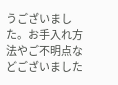うございました。お手入れ方法やご不明点などございました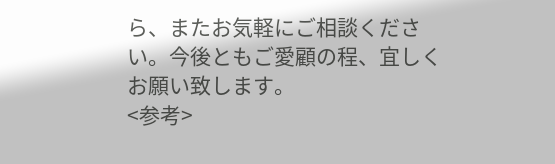ら、またお気軽にご相談ください。今後ともご愛顧の程、宜しくお願い致します。
<参考>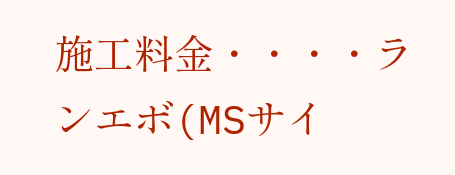施工料金・・・・ランエボ(MSサイ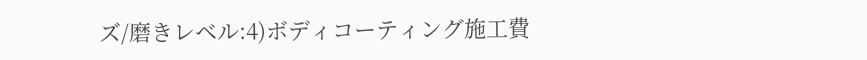ズ/磨きレベル:4)ボディコーティング施工費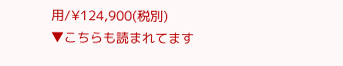用/¥124,900(税別)
▼こちらも読まれてます